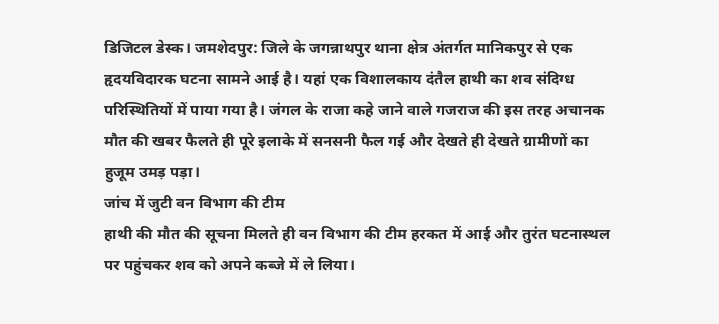डिजिटल डेस्क। जमशेदपुर: जिले के जगन्नाथपुर थाना क्षेत्र अंतर्गत मानिकपुर से एक हृदयविदारक घटना सामने आई है। यहां एक विशालकाय दंतैल हाथी का शव संदिग्ध परिस्थितियों में पाया गया है। जंगल के राजा कहे जाने वाले गजराज की इस तरह अचानक मौत की खबर फैलते ही पूरे इलाके में सनसनी फैल गई और देखते ही देखते ग्रामीणों का हुजूम उमड़ पड़ा।
जांच में जुटी वन विभाग की टीम
हाथी की मौत की सूचना मिलते ही वन विभाग की टीम हरकत में आई और तुरंत घटनास्थल पर पहुंचकर शव को अपने कब्जे में ले लिया।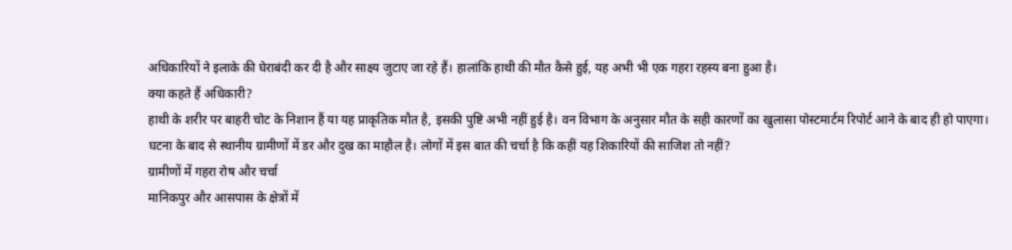अधिकारियों ने इलाके की घेराबंदी कर दी है और साक्ष्य जुटाए जा रहे हैं। हालांकि हाथी की मौत कैसे हुई, यह अभी भी एक गहरा रहस्य बना हुआ है।
क्या कहते हैं अधिकारी?
हाथी के शरीर पर बाहरी चोट के निशान हैं या यह प्राकृतिक मौत है, इसकी पुष्टि अभी नहीं हुई है। वन विभाग के अनुसार मौत के सही कारणों का खुलासा पोस्टमार्टम रिपोर्ट आने के बाद ही हो पाएगा। घटना के बाद से स्थानीय ग्रामीणों में डर और दुख का माहौल है। लोगों में इस बात की चर्चा है कि कहीं यह शिकारियों की साजिश तो नहीं?
ग्रामीणों में गहरा रोष और चर्चा
मानिकपुर और आसपास के क्षेत्रों में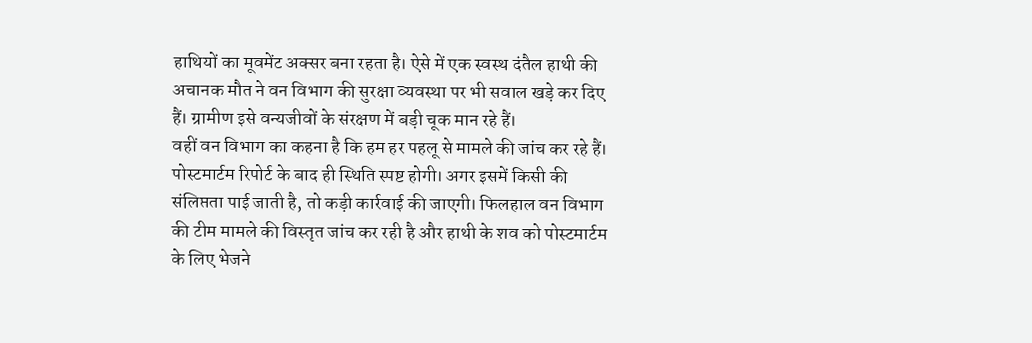हाथियों का मूवमेंट अक्सर बना रहता है। ऐसे में एक स्वस्थ दंतैल हाथी की अचानक मौत ने वन विभाग की सुरक्षा व्यवस्था पर भी सवाल खड़े कर दिए हैं। ग्रामीण इसे वन्यजीवों के संरक्षण में बड़ी चूक मान रहे हैं।
वहीं वन विभाग का कहना है कि हम हर पहलू से मामले की जांच कर रहे हैं। पोस्टमार्टम रिपोर्ट के बाद ही स्थिति स्पष्ट होगी। अगर इसमें किसी की संलिप्तता पाई जाती है, तो कड़ी कार्रवाई की जाएगी। फिलहाल वन विभाग की टीम मामले की विस्तृत जांच कर रही है और हाथी के शव को पोस्टमार्टम के लिए भेजने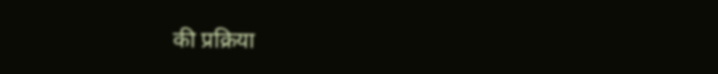की प्रक्रिया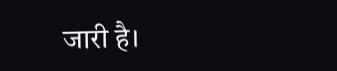जारी है।